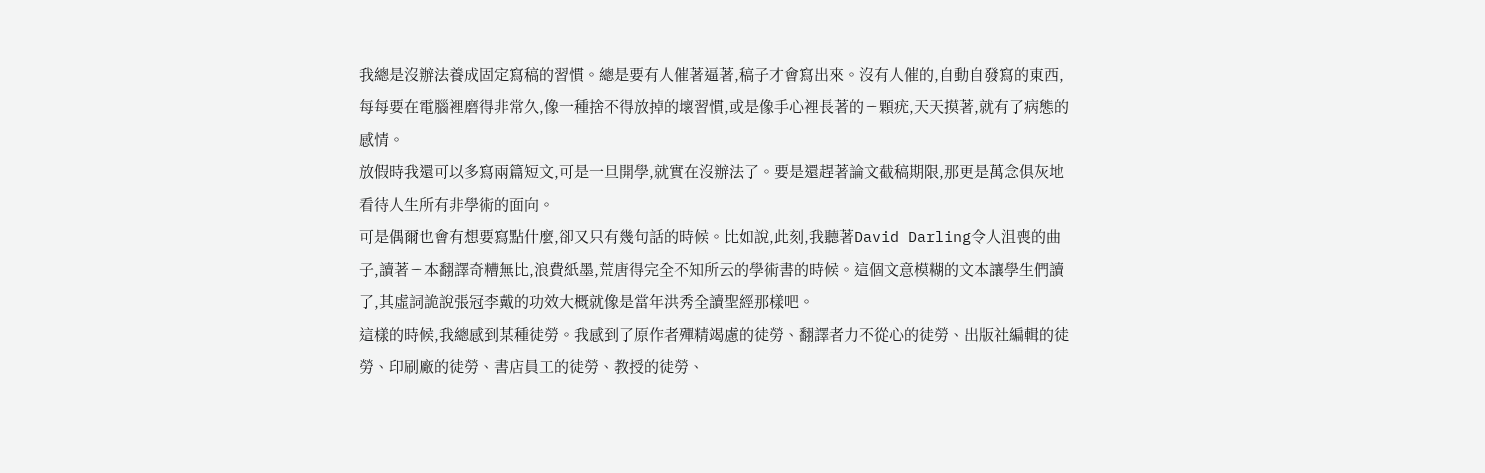我總是沒辦法養成固定寫稿的習慣。總是要有人催著逼著,稿子才會寫出來。沒有人催的,自動自發寫的東西,每每要在電腦裡磨得非常久,像一種捨不得放掉的壞習慣,或是像手心裡長著的ㄧ顆疣,天天摸著,就有了病態的感情。
放假時我還可以多寫兩篇短文,可是一旦開學,就實在沒辦法了。要是還趕著論文截稿期限,那更是萬念俱灰地看待人生所有非學術的面向。
可是偶爾也會有想要寫點什麼,卻又只有幾句話的時候。比如說,此刻,我聽著David Darling令人沮喪的曲子,讀著ㄧ本翻譯奇糟無比,浪費紙墨,荒唐得完全不知所云的學術書的時候。這個文意模糊的文本讓學生們讀了,其虛詞詭說張冠李戴的功效大概就像是當年洪秀全讀聖經那樣吧。
這樣的時候,我總感到某種徒勞。我感到了原作者殫精竭慮的徒勞、翻譯者力不從心的徒勞、出版社編輯的徒勞、印刷廠的徒勞、書店員工的徒勞、教授的徒勞、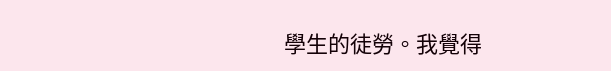學生的徒勞。我覺得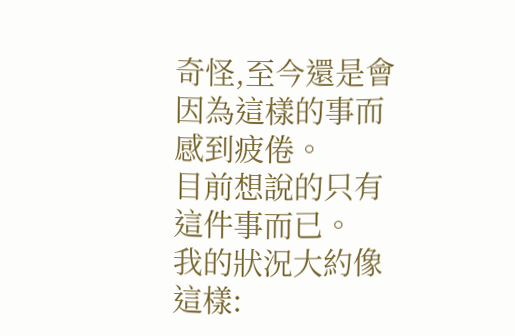奇怪,至今還是會因為這樣的事而感到疲倦。
目前想說的只有這件事而已。
我的狀況大約像這樣: